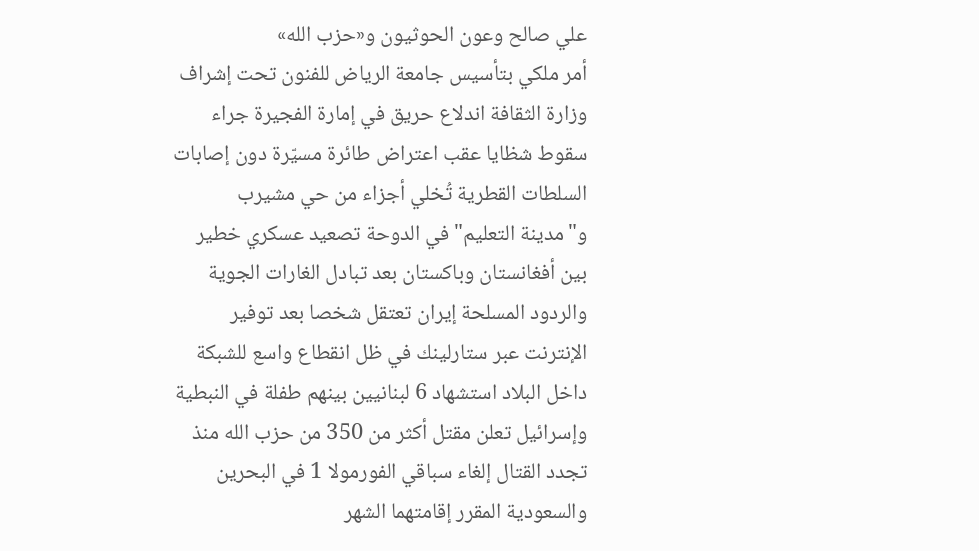علي صالح وعون الحوثيون و«حزب الله»
أمر ملكي بتأسيس جامعة الرياض للفنون تحت إشراف وزارة الثقافة اندلاع حريق في إمارة الفجيرة جراء سقوط شظايا عقب اعتراض طائرة مسيّرة دون إصابات السلطات القطرية تُخلي أجزاء من حي مشيرب و"مدينة التعليم" في الدوحة تصعيد عسكري خطير بين أفغانستان وباكستان بعد تبادل الغارات الجوية والردود المسلحة إيران تعتقل شخصا بعد توفير الإنترنت عبر ستارلينك في ظل انقطاع واسع للشبكة داخل البلاد استشهاد 6 لبنانيين بينهم طفلة في النبطية وإسرائيل تعلن مقتل أكثر من 350 من حزب الله منذ تجدد القتال إلغاء سباقي الفورمولا 1 في البحرين والسعودية المقرر إقامتهما الشهر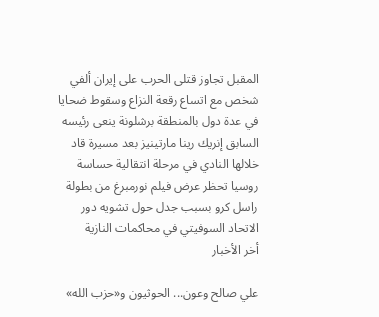المقبل تجاوز قتلى الحرب على إيران ألفي شخص مع اتساع رقعة النزاع وسقوط ضحايا في عدة دول بالمنطقة برشلونة ينعى رئيسه السابق إنريك رينا مارتينيز بعد مسيرة قاد خلالها النادي في مرحلة انتقالية حساسة روسيا تحظر عرض فيلم نورمبرغ من بطولة راسل كرو بسبب جدل حول تشويه دور الاتحاد السوفيتي في محاكمات النازية
أخر الأخبار

علي صالح وعون... الحوثيون و«حزب الله»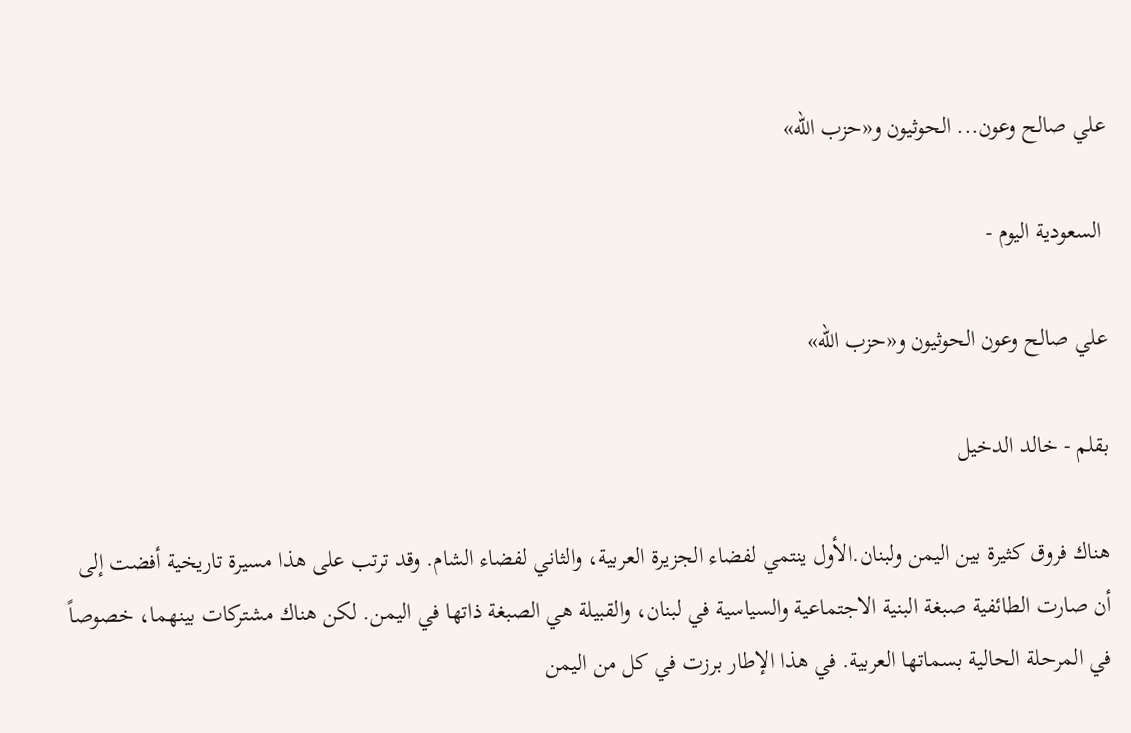علي صالح وعون... الحوثيون و«حزب الله»

 السعودية اليوم -

علي صالح وعون الحوثيون و«حزب الله»

بقلم - خالد الدخيل

هناك فروق كثيرة بين اليمن ولبنان.الأول ينتمي لفضاء الجزيرة العربية، والثاني لفضاء الشام. وقد ترتب على هذا مسيرة تاريخية أفضت إلى أن صارت الطائفية صبغة البنية الاجتماعية والسياسية في لبنان، والقبيلة هي الصبغة ذاتها في اليمن. لكن هناك مشتركات بينهما، خصوصاً في المرحلة الحالية بسماتها العربية. في هذا الإطار برزت في كل من اليمن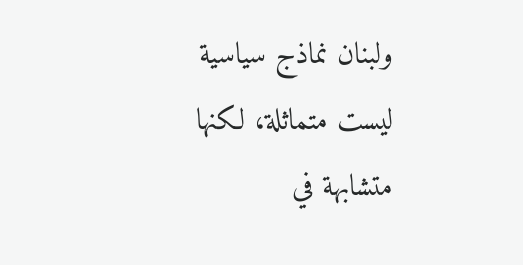ولبنان نماذج سياسية ليست متماثلة، لكنها متشابهة في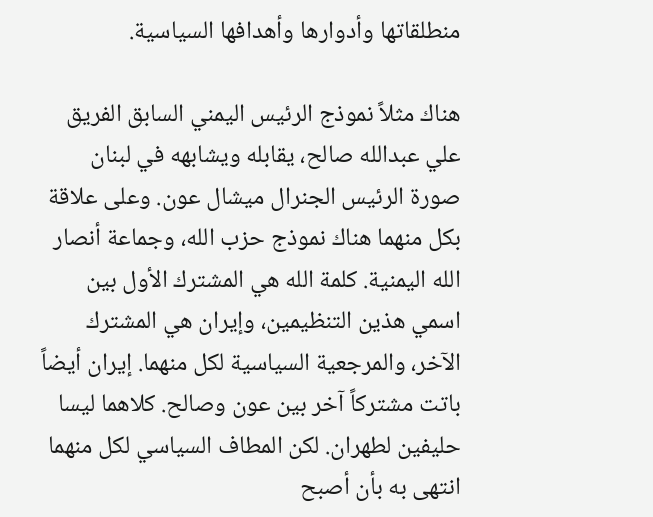منطلقاتها وأدوارها وأهدافها السياسية.

هناك مثلاً نموذج الرئيس اليمني السابق الفريق علي عبدالله صالح، يقابله ويشابهه في لبنان صورة الرئيس الجنرال ميشال عون. وعلى علاقة بكل منهما هناك نموذج حزب الله، وجماعة أنصار الله اليمنية. كلمة الله هي المشترك الأول بين اسمي هذين التنظيمين، وإيران هي المشترك الآخر، والمرجعية السياسية لكل منهما. إيران أيضاً باتت مشتركاً آخر بين عون وصالح. كلاهما ليسا حليفين لطهران. لكن المطاف السياسي لكل منهما انتهى به بأن أصبح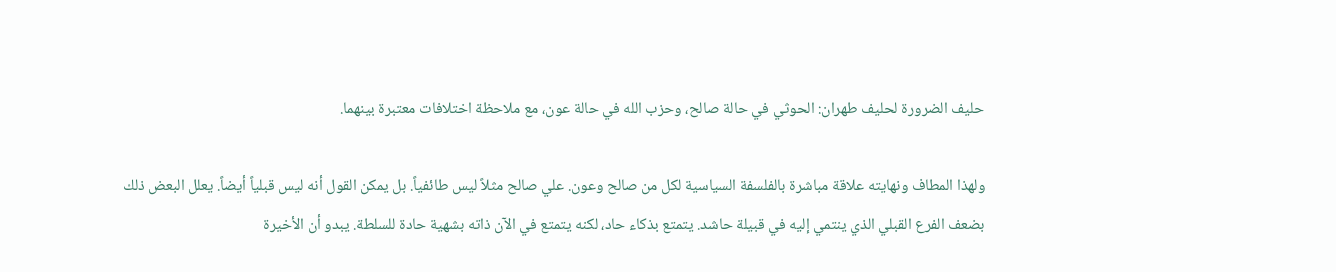حليف الضرورة لحليف طهران: الحوثي في حالة صالح، وحزب الله في حالة عون، مع ملاحظة اختلافات معتبرة بينهما.

ولهذا المطاف ونهايته علاقة مباشرة بالفلسفة السياسية لكل من صالح وعون. علي صالح مثلاً ليس طائفياً. بل يمكن القول أنه ليس قبلياً أيضاً. يعلل البعض ذلك بضعف الفرع القبلي الذي ينتمي إليه في قبيلة حاشد. يتمتع بذكاء حاد، لكنه يتمتع في الآن ذاته بشهية حادة للسلطة. يبدو أن الأخيرة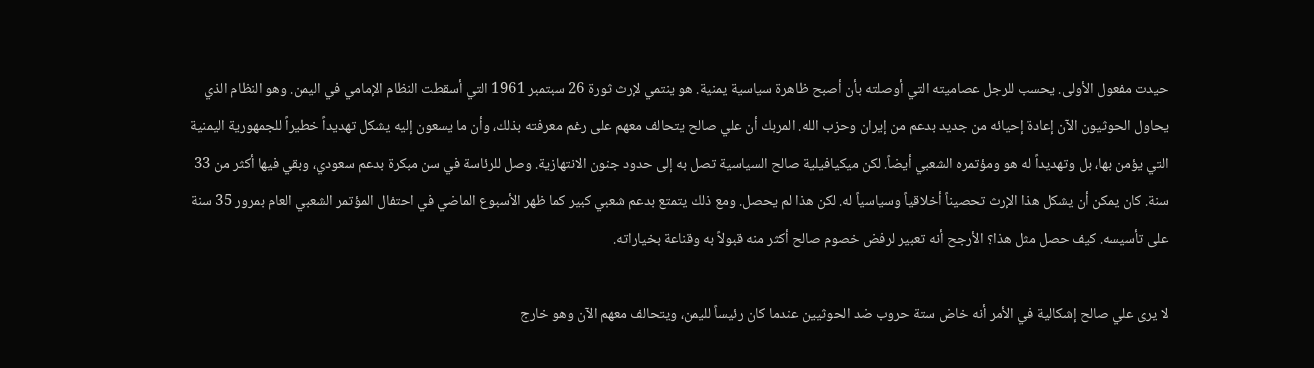حيدت مفعول الأولى. يحسب للرجل عصاميته التي أوصلته بأن أصبح ظاهرة سياسية يمنية. هو ينتمي لإرث ثورة 26 سبتمبر 1961 التي أسقطت النظام الإمامي في اليمن. وهو النظام الذي يحاول الحوثيون الآن إعادة إحيائه من جديد بدعم من إيران وحزب الله. المربك أن علي صالح يتحالف معهم على رغم معرفته بذلك، وأن ما يسعون إليه يشكل تهديداً خطيراً للجمهورية اليمنية التي يؤمن بها، بل وتهديداً له هو ومؤتمره الشعبي أيضاً. لكن ميكيافيلية صالح السياسية تصل به إلى حدود جنون الانتهازية. وصل للرئاسة في سن مبكرة بدعم سعودي، وبقي فيها أكثر من 33 سنة. كان يمكن أن يشكل هذا الإرث تحصيناً أخلاقياً وسياسياً له. لكن هذا لم يحصل. ومع ذلك يتمتع بدعم شعبي كبير كما ظهر الأسبوع الماضي في احتفال المؤتمر الشعبي العام بمرور 35 سنة على تأسيسه. كيف حصل مثل هذا؟ الأرجح أنه تعبير لرفض خصوم صالح أكثر منه قبولاً به وقناعة بخياراته.

لا يرى علي صالح إشكالية في الأمر أنه خاض ستة حروب ضد الحوثيين عندما كان رئيساً لليمن، ويتحالف معهم الآن وهو خارج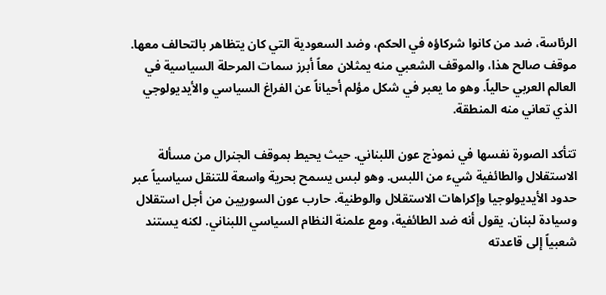الرئاسة، ضد من كانوا شركاؤه في الحكم، وضد السعودية التي كان يتظاهر بالتحالف معها. موقف صالح هذا، والموقف الشعبي منه يمثلان معاً أبرز سمات المرحلة السياسية في العالم العربي حالياً. وهو ما يعبر في شكل مؤلم أحياناً عن الفراغ السياسي والأيديولوجي الذي تعاني منه المنطقة.

تتأكد الصورة نفسها في نموذج عون اللبناني. حيث يحيط بموقف الجنرال من مسألة الاستقلال والطائفية شيء من اللبس. وهو لبس يسمح بحرية واسعة للتنقل سياسياً عبر حدود الأيديولوجيا وإكراهات الاستقلال والوطنية. حارب عون السوريين من أجل استقلال وسيادة لبنان. يقول أنه ضد الطائفية، ومع علمنة النظام السياسي اللبناني. لكنه يستند شعبياً إلى قاعدته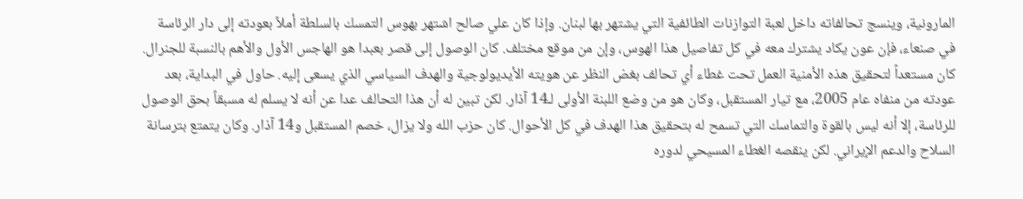المارونية، وينسج تحالفاته داخل لعبة التوازنات الطائفية التي يشتهر بها لبنان. وإذا كان علي صالح اشتهر بهوس التمسك بالسلطة أملاً بعودته إلى دار الرئاسة في صنعاء، فإن عون يكاد يشترك معه في كل تفاصيل هذا الهوس، وإن من موقع مختلف. كان الوصول إلى قصر بعبدا هو الهاجس الأول والأهم بالنسبة للجنرال. كان مستعداً لتحقيق هذه الأمنية العمل تحت غطاء أي تحالف بغض النظر عن هويته الأيديولوجية والهدف السياسي الذي يسعى إليه. حاول في البداية، بعد عودته من منفاه عام 2005، مع تيار المستقبل، وكان هو من وضع اللبنة الأولى لـ14 آذار. لكن تبين له أن هذا التحالف عدا عن أنه لا يسلم له مسبقاً بحق الوصول للرئاسة، إلا أنه ليس بالقوة والتماسك التي تسمح له بتحقيق هذا الهدف في كل الأحوال. كان حزب الله ولا يزال، خصم المستقبل و14 آذار. وكان يتمتع بترسانة السلاح والدعم الإيراني. لكن ينقصه الغطاء المسيحي لدوره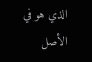الذي هو في الأصل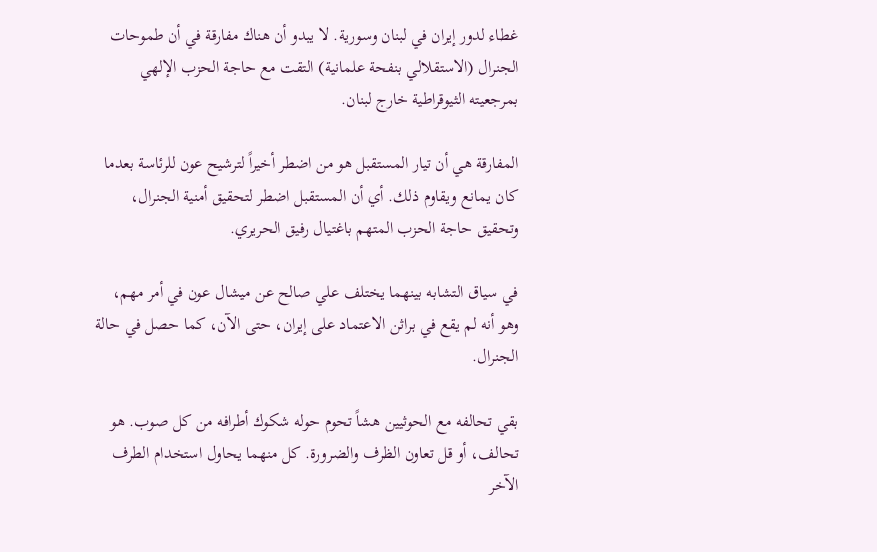غطاء لدور إيران في لبنان وسورية. لا يبدو أن هناك مفارقة في أن طموحات الجنرال (الاستقلالي بنفحة علمانية) التقت مع حاجة الحزب الإلهي بمرجعيته الثيوقراطية خارج لبنان.

المفارقة هي أن تيار المستقبل هو من اضطر أخيراً لترشيح عون للرئاسة بعدما كان يمانع ويقاوم ذلك. أي أن المستقبل اضطر لتحقيق أمنية الجنرال، وتحقيق حاجة الحزب المتهم باغتيال رفيق الحريري.

في سياق التشابه بينهما يختلف علي صالح عن ميشال عون في أمر مهم، وهو أنه لم يقع في براثن الاعتماد على إيران، حتى الآن، كما حصل في حالة الجنرال.

بقي تحالفه مع الحوثيين هشاً تحوم حوله شكوك أطرافه من كل صوب. هو تحالف، أو قل تعاون الظرف والضرورة. كل منهما يحاول استخدام الطرف الآخر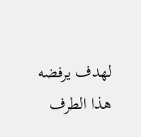لهدف يرفضه هذا الطرف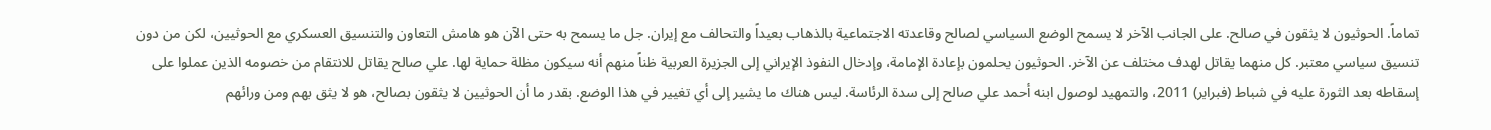تماماً. الحوثيون لا يثقون في صالح. على الجانب الآخر لا يسمح الوضع السياسي لصالح وقاعدته الاجتماعية بالذهاب بعيداً والتحالف مع إيران. جل ما يسمح به حتى الآن هو هامش التعاون والتنسيق العسكري مع الحوثيين، لكن من دون تنسيق سياسي معتبر. كل منهما يقاتل لهدف مختلف عن الآخر. الحوثيون يحلمون بإعادة الإمامة، وإدخال النفوذ الإيراني إلى الجزيرة العربية ظناً منهم أنه سيكون مظلة حماية لها. علي صالح يقاتل للانتقام من خصومه الذين عملوا على إسقاطه بعد الثورة عليه في شباط (فبراير) 2011، والتمهيد لوصول ابنه أحمد علي صالح إلى سدة الرئاسة. ليس هناك ما يشير إلى أي تغيير في هذا الوضع. بقدر ما أن الحوثيين لا يثقون بصالح، هو لا يثق بهم ومن ورائهم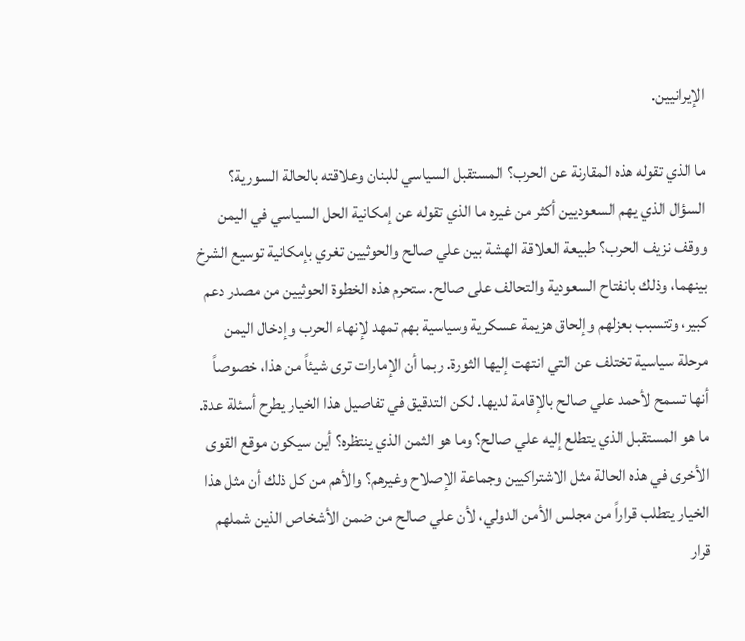الإيرانيين.

ما الذي تقوله هذه المقارنة عن الحرب؟ المستقبل السياسي للبنان وعلاقته بالحالة السورية؟ السؤال الذي يهم السعوديين أكثر من غيره ما الذي تقوله عن إمكانية الحل السياسي في اليمن ووقف نزيف الحرب؟ طبيعة العلاقة الهشة بين علي صالح والحوثيين تغري بإمكانية توسيع الشرخ بينهما، وذلك بانفتاح السعودية والتحالف على صالح. ستحرم هذه الخطوة الحوثيين من مصدر دعم كبير، وتتسبب بعزلهم وإلحاق هزيمة عسكرية وسياسية بهم تمهد لإنهاء الحرب وإدخال اليمن مرحلة سياسية تختلف عن التي انتهت إليها الثورة. ربما أن الإمارات ترى شيئاً من هذا، خصوصاً أنها تسمح لأحمد علي صالح بالإقامة لديها. لكن التدقيق في تفاصيل هذا الخيار يطرح أسئلة عدة. ما هو المستقبل الذي يتطلع إليه علي صالح؟ وما هو الثمن الذي ينتظره؟ أين سيكون موقع القوى الأخرى في هذه الحالة مثل الاشتراكيين وجماعة الإصلاح وغيرهم؟ والأهم من كل ذلك أن مثل هذا الخيار يتطلب قراراً من مجلس الأمن الدولي، لأن علي صالح من ضمن الأشخاص الذين شملهم قرار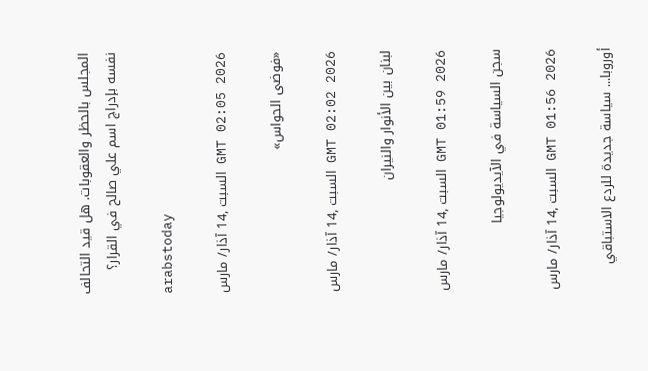المجلس بالحظر والعقوبات. هل قيد التحالف نفسه بإدراج اسم علي صالح في القرار؟

arabstoday

GMT 02:05 2026 السبت ,14 آذار/ مارس

«فوضى الحواس»

GMT 02:02 2026 السبت ,14 آذار/ مارس

لبنان بين الأنوار والنيران

GMT 01:59 2026 السبت ,14 آذار/ مارس

سجن السياسة في الآيديولوجيا

GMT 01:56 2026 السبت ,14 آذار/ مارس

أوروبا... سياسة جديدة للردع الاستباقي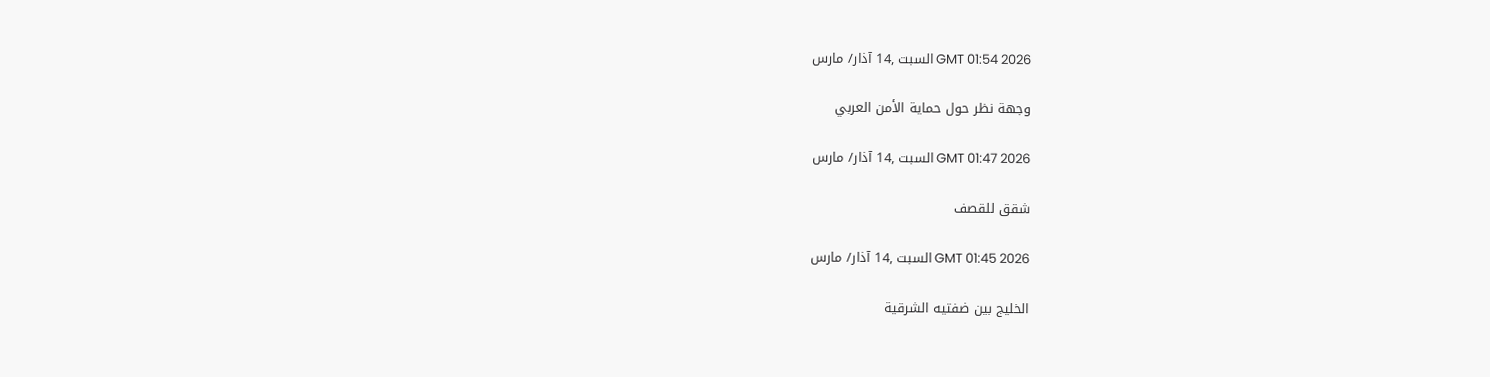GMT 01:54 2026 السبت ,14 آذار/ مارس

وجهة نظر حول حماية الأمن العربي

GMT 01:47 2026 السبت ,14 آذار/ مارس

شقق للقصف

GMT 01:45 2026 السبت ,14 آذار/ مارس

الخليج بين ضفتيه الشرقية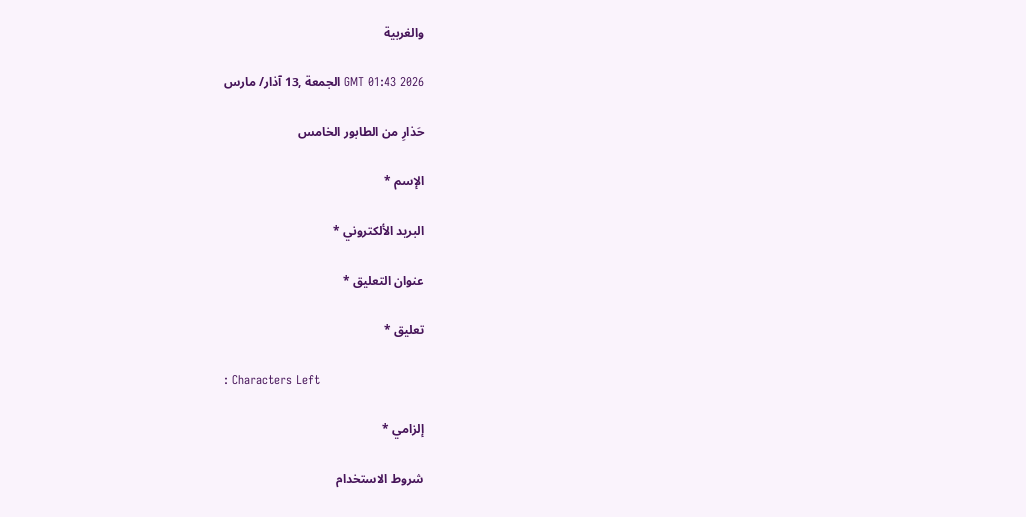والغربية

GMT 01:43 2026 الجمعة ,13 آذار/ مارس

حَذارِ من الطابور الخامس

الإسم *

البريد الألكتروني *

عنوان التعليق *

تعليق *

: Characters Left

إلزامي *

شروط الاستخدام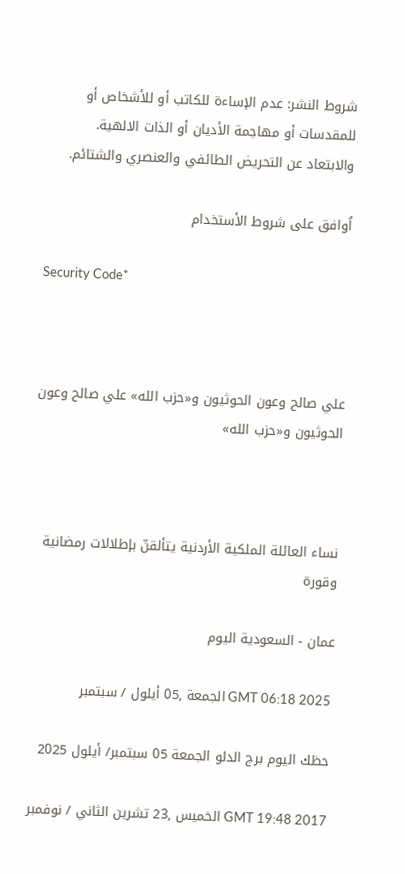شروط النشر: عدم الإساءة للكاتب أو للأشخاص أو للمقدسات أو مهاجمة الأديان أو الذات الالهية. والابتعاد عن التحريض الطائفي والعنصري والشتائم.

اُوافق على شروط الأستخدام

Security Code*



علي صالح وعون الحوثيون و«حزب الله» علي صالح وعون الحوثيون و«حزب الله»



نساء العائلة الملكية الأردنية يتألقنّ بإطلالات رمضانية وقورة

عمان - السعودية اليوم

GMT 06:18 2025 الجمعة ,05 أيلول / سبتمبر

حظك اليوم برج الدلو الجمعة 05 سبتمبر/ أيلول 2025

GMT 19:48 2017 الخميس ,23 تشرين الثاني / نوفمبر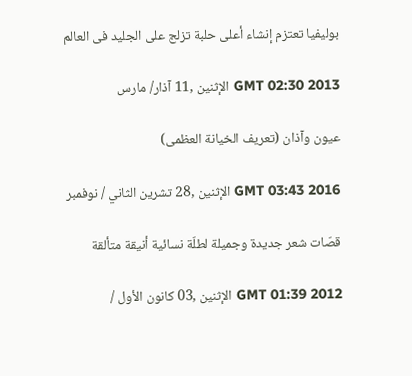بوليفيا تعتزم إنشاء أعلى حلبة تزلج على الجليد فى العالم

GMT 02:30 2013 الإثنين ,11 آذار/ مارس

عيون وآذان (تعريف الخيانة العظمى)

GMT 03:43 2016 الإثنين ,28 تشرين الثاني / نوفمبر

قصّات شعر جديدة وجميلة لطلّة نسائية أنيقة متألقة

GMT 01:39 2012 الإثنين ,03 كانون الأول /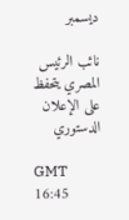ديسمبر

نائب الرئيس المصري يتحفظ على الإعلان الدستوري

GMT 16:45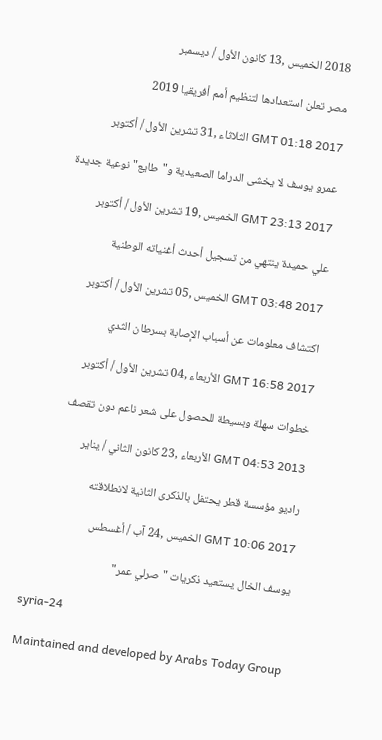2018 الخميس ,13 كانون الأول / ديسمبر

مصر تعلن استعدادها لتنظيم أمم أفريقيا 2019

GMT 01:18 2017 الثلاثاء ,31 تشرين الأول / أكتوبر

عمرو يوسف لا يخشى الدراما الصعيدية و"طايع" نوعية جديدة

GMT 23:13 2017 الخميس ,19 تشرين الأول / أكتوبر

علي حميدة ينتهي من تسجيل أحدث أغنياته الوطنية

GMT 03:48 2017 الخميس ,05 تشرين الأول / أكتوبر

اكتشاف معلومات عن أسباب الإصابة بسرطان الثدي

GMT 16:58 2017 الأربعاء ,04 تشرين الأول / أكتوبر

خطوات سهلة وبسيطة للحصول على شعر ناعم دون تقصف

GMT 04:53 2013 الأربعاء ,23 كانون الثاني / يناير

راديو مؤسسة قطر يحتفل بالذكرى الثانية لانطلاقته

GMT 10:06 2017 الخميس ,24 آب / أغسطس

يوسف الخال يستعيد ذكريات "صرلي عمر"

syria-24

Maintained and developed by Arabs Today Group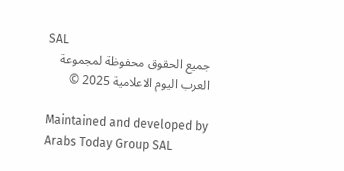SAL
جميع الحقوق محفوظة لمجموعة العرب اليوم الاعلامية 2025 ©

Maintained and developed by Arabs Today Group SAL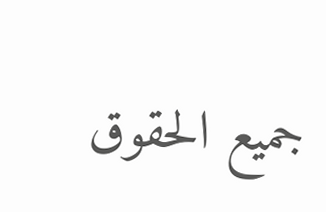جميع الحقوق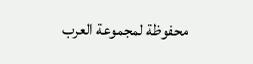محفوظة لمجموعة العرب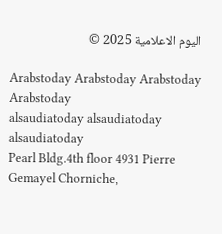اليوم الاعلامية 2025 ©

Arabstoday Arabstoday Arabstoday Arabstoday
alsaudiatoday alsaudiatoday alsaudiatoday
Pearl Bldg.4th floor 4931 Pierre Gemayel Chorniche,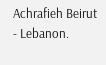Achrafieh Beirut - Lebanon.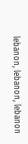lebanon, lebanon, lebanon